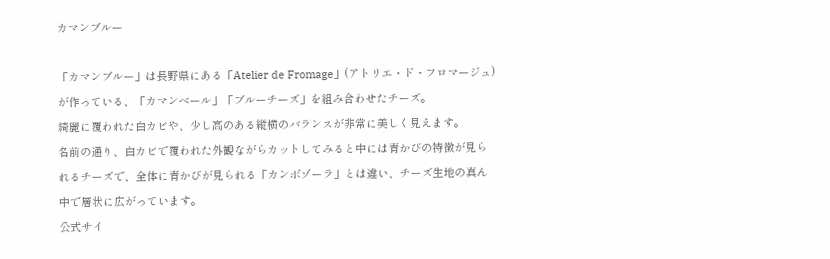カマンブルー

「カマンブルー」は長野県にある「Atelier de Fromage」(アトリエ・ド・フロマージュ)が作っている、「カマンベール」「ブルーチーズ」を組み合わせたチーズ。
綺麗に覆われた白カビや、少し高のある縦横のバランスが非常に美しく見えます。
名前の通り、白カビで覆われた外観ながらカットしてみると中には青かびの特徴が見られるチーズで、全体に青かびが見られる「カンボゾーラ」とは違い、チーズ生地の真ん中で層状に広がっています。
公式サイ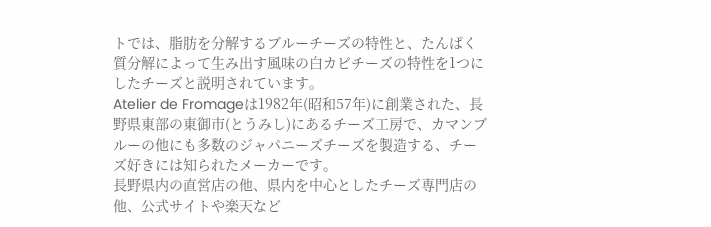トでは、脂肪を分解するブルーチーズの特性と、たんぱく質分解によって生み出す風味の白カビチーズの特性を1つにしたチーズと説明されています。
Atelier de Fromageは1982年(昭和57年)に創業された、長野県東部の東御市(とうみし)にあるチーズ工房で、カマンブルーの他にも多数のジャパニーズチーズを製造する、チーズ好きには知られたメーカーです。
長野県内の直営店の他、県内を中心としたチーズ専門店の他、公式サイトや楽天など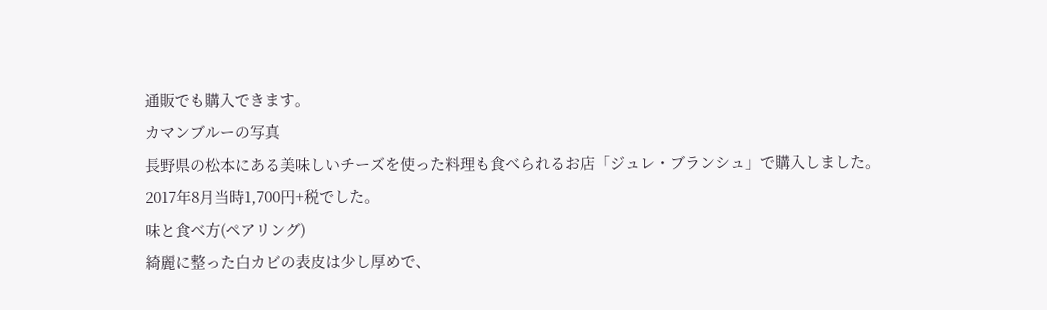通販でも購入できます。
カマンブルーの写真
長野県の松本にある美味しいチーズを使った料理も食べられるお店「ジュレ・ブランシュ」で購入しました。
2017年8月当時1,700円+税でした。
味と食べ方(ペアリング)
綺麗に整った白カビの表皮は少し厚めで、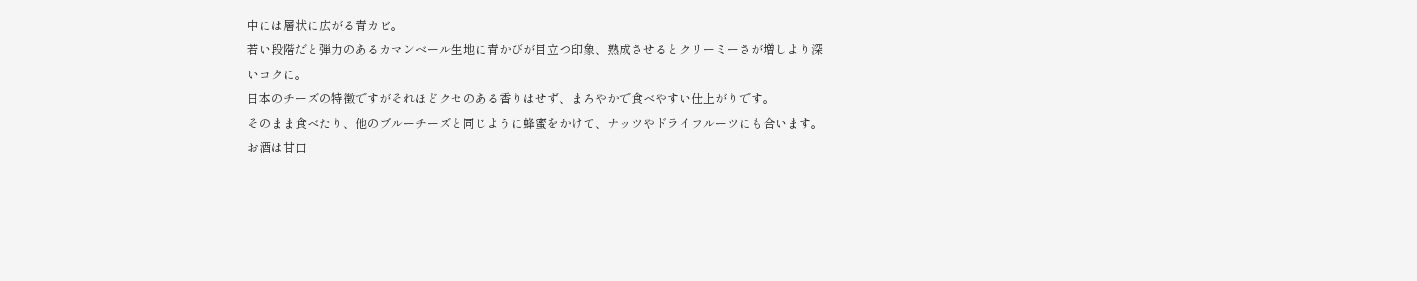中には層状に広がる青カビ。
若い段階だと弾力のあるカマンベール生地に青かびが目立つ印象、熟成させるとクリーミーさが増しより深いコクに。
日本のチーズの特徴ですがそれほどクセのある香りはせず、まろやかで食べやすい仕上がりです。
そのまま食べたり、他のブルーチーズと同じように蜂蜜をかけて、ナッツやドライフルーツにも合います。
お酒は甘口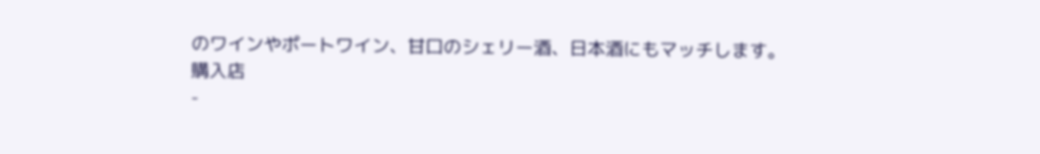のワインやポートワイン、甘口のシェリー酒、日本酒にもマッチします。
購入店
-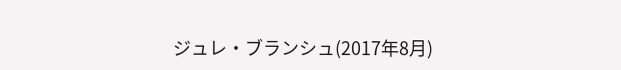ジュレ・ブランシュ(2017年8月)